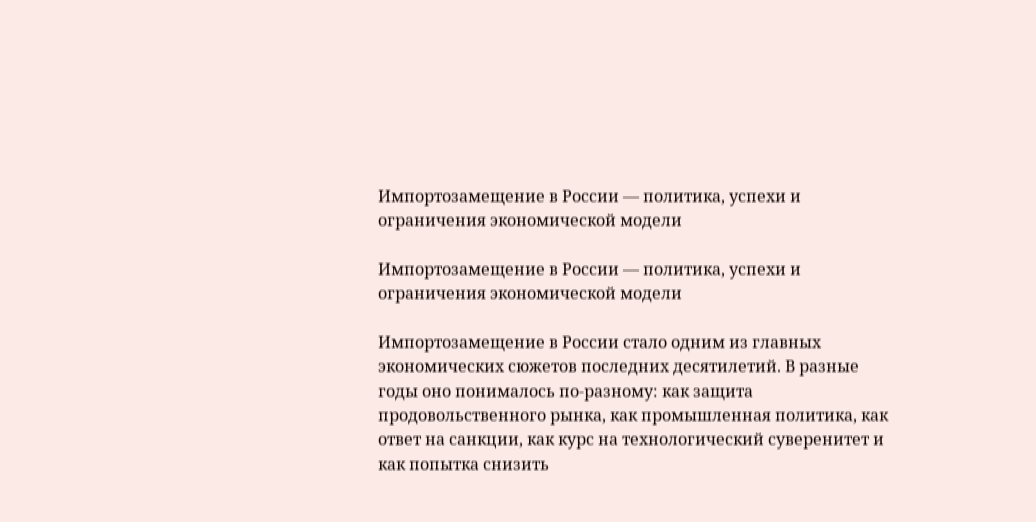Импортозамещение в России — политика, успехи и ограничения экономической модели

Импортозамещение в России — политика, успехи и ограничения экономической модели

Импортозамещение в России стало одним из главных экономических сюжетов последних десятилетий. В разные годы оно понималось по-разному: как защита продовольственного рынка, как промышленная политика, как ответ на санкции, как курс на технологический суверенитет и как попытка снизить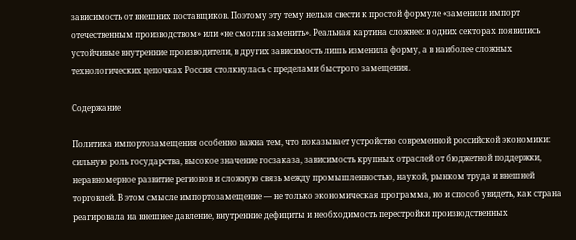зависимость от внешних поставщиков. Поэтому эту тему нельзя свести к простой формуле «заменили импорт отечественным производством» или «не смогли заменить». Реальная картина сложнее: в одних секторах появились устойчивые внутренние производители, в других зависимость лишь изменила форму, а в наиболее сложных технологических цепочках Россия столкнулась с пределами быстрого замещения.

Содержание

Политика импортозамещения особенно важна тем, что показывает устройство современной российской экономики: сильную роль государства, высокое значение госзаказа, зависимость крупных отраслей от бюджетной поддержки, неравномерное развитие регионов и сложную связь между промышленностью, наукой, рынком труда и внешней торговлей. В этом смысле импортозамещение — не только экономическая программа, но и способ увидеть, как страна реагировала на внешнее давление, внутренние дефициты и необходимость перестройки производственных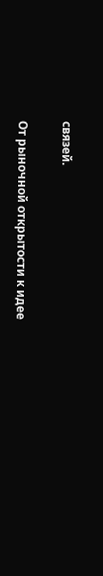связей.

От рыночной открытости к идее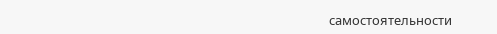самостоятельности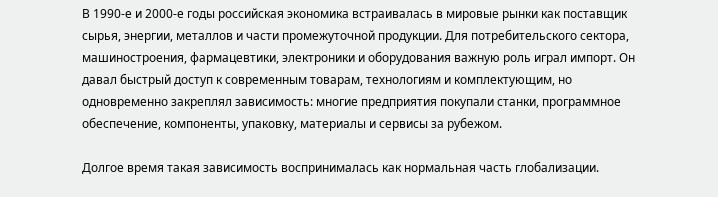В 1990-е и 2000-е годы российская экономика встраивалась в мировые рынки как поставщик сырья, энергии, металлов и части промежуточной продукции. Для потребительского сектора, машиностроения, фармацевтики, электроники и оборудования важную роль играл импорт. Он давал быстрый доступ к современным товарам, технологиям и комплектующим, но одновременно закреплял зависимость: многие предприятия покупали станки, программное обеспечение, компоненты, упаковку, материалы и сервисы за рубежом.

Долгое время такая зависимость воспринималась как нормальная часть глобализации.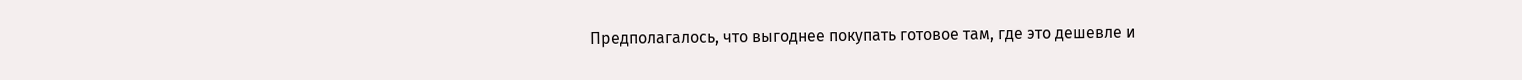Предполагалось, что выгоднее покупать готовое там, где это дешевле и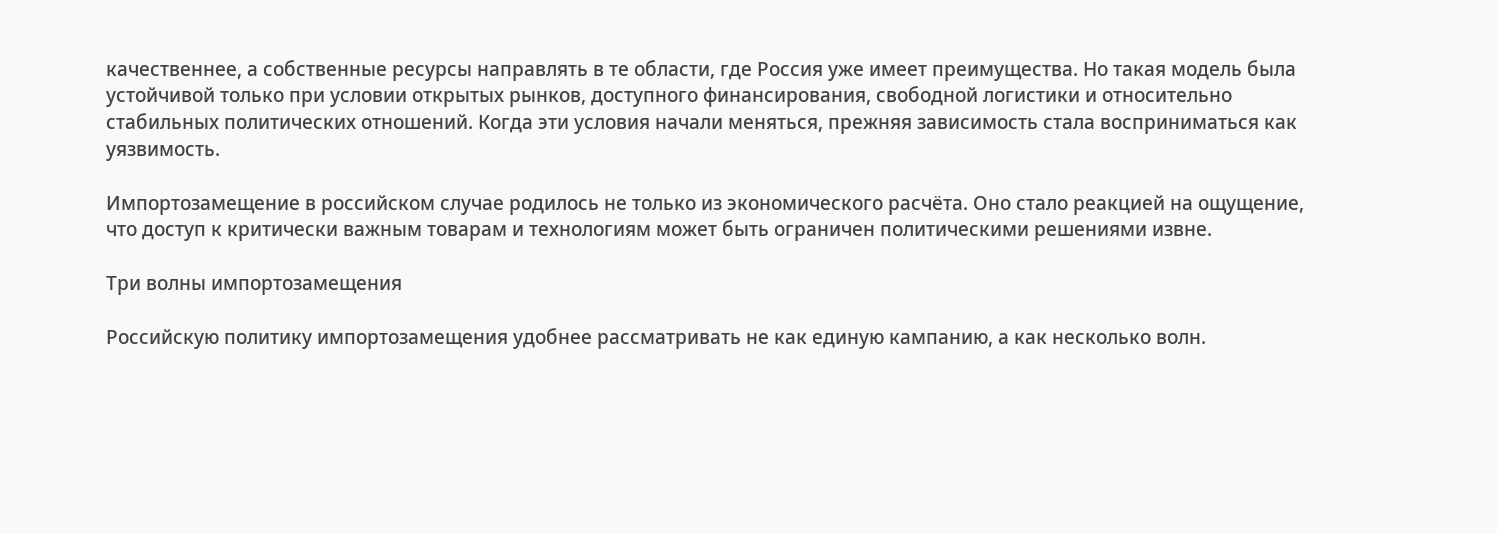качественнее, а собственные ресурсы направлять в те области, где Россия уже имеет преимущества. Но такая модель была устойчивой только при условии открытых рынков, доступного финансирования, свободной логистики и относительно стабильных политических отношений. Когда эти условия начали меняться, прежняя зависимость стала восприниматься как уязвимость.

Импортозамещение в российском случае родилось не только из экономического расчёта. Оно стало реакцией на ощущение, что доступ к критически важным товарам и технологиям может быть ограничен политическими решениями извне.

Три волны импортозамещения

Российскую политику импортозамещения удобнее рассматривать не как единую кампанию, а как несколько волн.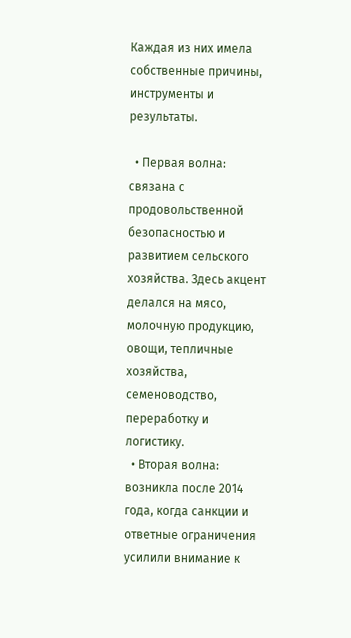Каждая из них имела собственные причины, инструменты и результаты.

  • Первая волна: связана с продовольственной безопасностью и развитием сельского хозяйства. Здесь акцент делался на мясо, молочную продукцию, овощи, тепличные хозяйства, семеноводство, переработку и логистику.
  • Вторая волна: возникла после 2014 года, когда санкции и ответные ограничения усилили внимание к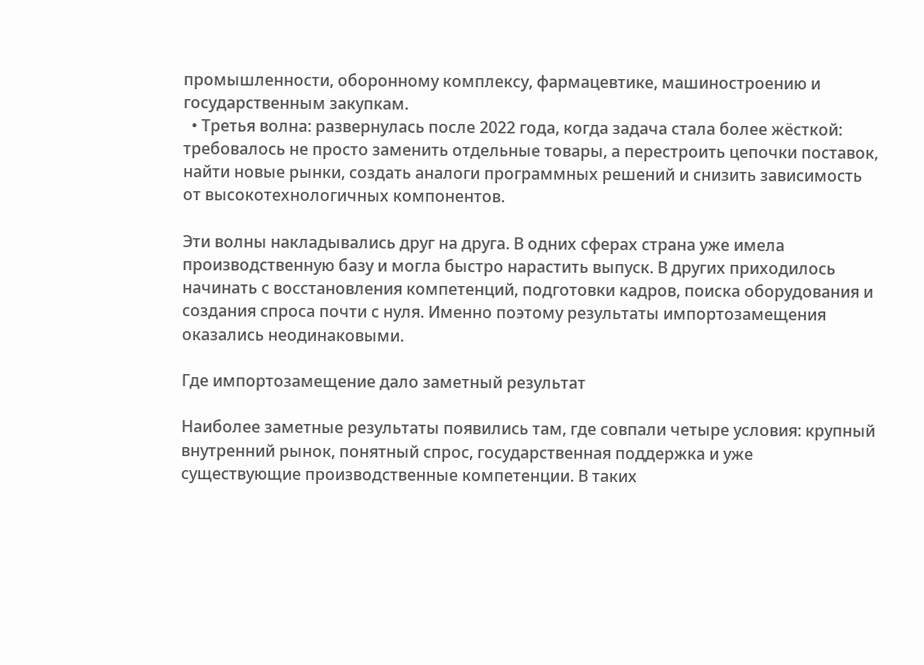промышленности, оборонному комплексу, фармацевтике, машиностроению и государственным закупкам.
  • Третья волна: развернулась после 2022 года, когда задача стала более жёсткой: требовалось не просто заменить отдельные товары, а перестроить цепочки поставок, найти новые рынки, создать аналоги программных решений и снизить зависимость от высокотехнологичных компонентов.

Эти волны накладывались друг на друга. В одних сферах страна уже имела производственную базу и могла быстро нарастить выпуск. В других приходилось начинать с восстановления компетенций, подготовки кадров, поиска оборудования и создания спроса почти с нуля. Именно поэтому результаты импортозамещения оказались неодинаковыми.

Где импортозамещение дало заметный результат

Наиболее заметные результаты появились там, где совпали четыре условия: крупный внутренний рынок, понятный спрос, государственная поддержка и уже существующие производственные компетенции. В таких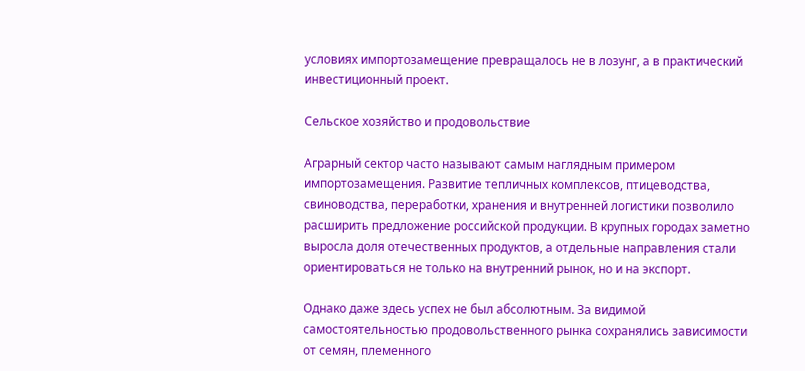условиях импортозамещение превращалось не в лозунг, а в практический инвестиционный проект.

Сельское хозяйство и продовольствие

Аграрный сектор часто называют самым наглядным примером импортозамещения. Развитие тепличных комплексов, птицеводства, свиноводства, переработки, хранения и внутренней логистики позволило расширить предложение российской продукции. В крупных городах заметно выросла доля отечественных продуктов, а отдельные направления стали ориентироваться не только на внутренний рынок, но и на экспорт.

Однако даже здесь успех не был абсолютным. За видимой самостоятельностью продовольственного рынка сохранялись зависимости от семян, племенного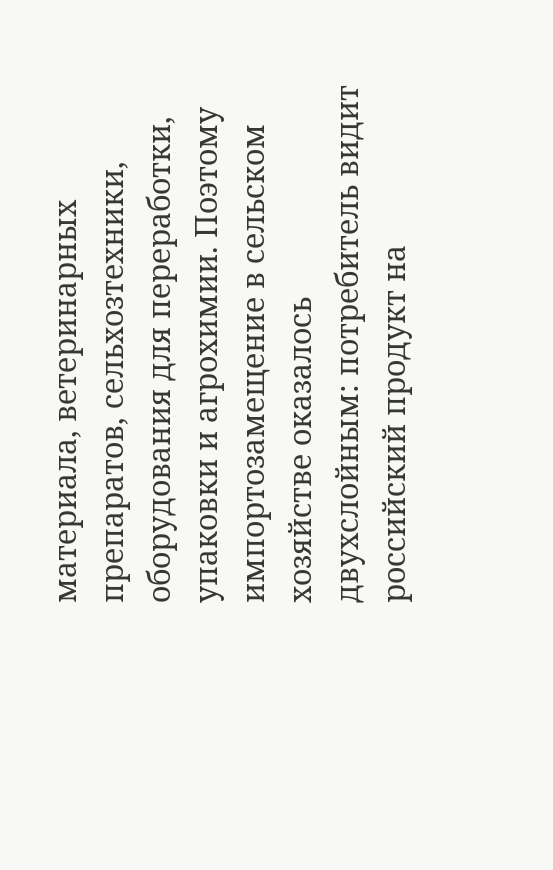материала, ветеринарных препаратов, сельхозтехники, оборудования для переработки, упаковки и агрохимии. Поэтому импортозамещение в сельском хозяйстве оказалось двухслойным: потребитель видит российский продукт на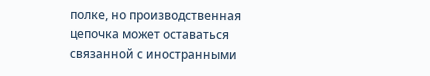полке, но производственная цепочка может оставаться связанной с иностранными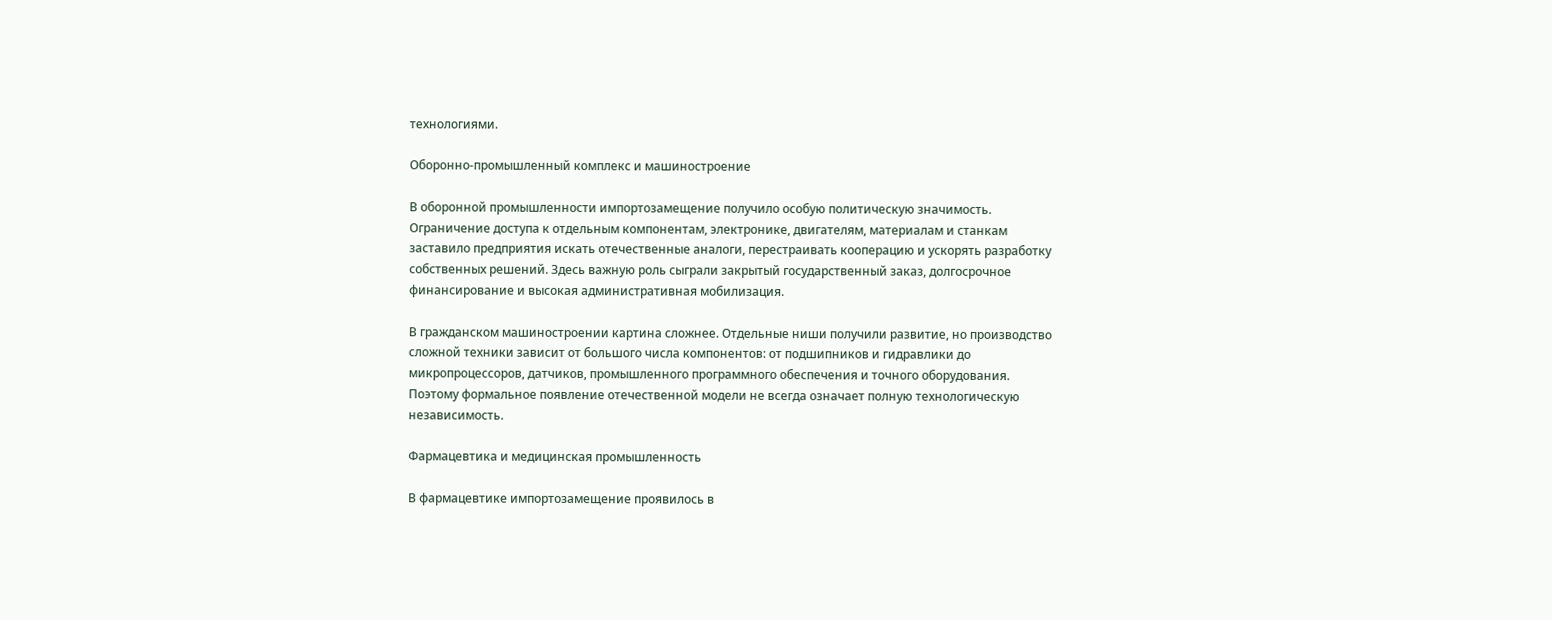технологиями.

Оборонно-промышленный комплекс и машиностроение

В оборонной промышленности импортозамещение получило особую политическую значимость. Ограничение доступа к отдельным компонентам, электронике, двигателям, материалам и станкам заставило предприятия искать отечественные аналоги, перестраивать кооперацию и ускорять разработку собственных решений. Здесь важную роль сыграли закрытый государственный заказ, долгосрочное финансирование и высокая административная мобилизация.

В гражданском машиностроении картина сложнее. Отдельные ниши получили развитие, но производство сложной техники зависит от большого числа компонентов: от подшипников и гидравлики до микропроцессоров, датчиков, промышленного программного обеспечения и точного оборудования. Поэтому формальное появление отечественной модели не всегда означает полную технологическую независимость.

Фармацевтика и медицинская промышленность

В фармацевтике импортозамещение проявилось в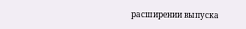расширении выпуска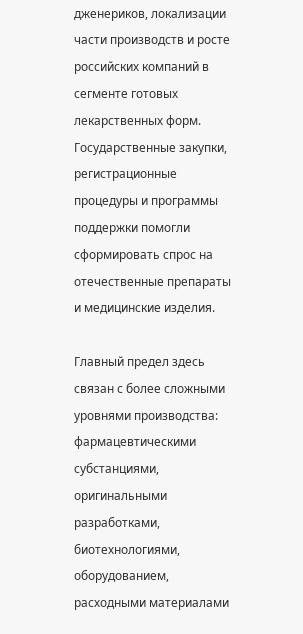дженериков, локализации части производств и росте российских компаний в сегменте готовых лекарственных форм. Государственные закупки, регистрационные процедуры и программы поддержки помогли сформировать спрос на отечественные препараты и медицинские изделия.

Главный предел здесь связан с более сложными уровнями производства: фармацевтическими субстанциями, оригинальными разработками, биотехнологиями, оборудованием, расходными материалами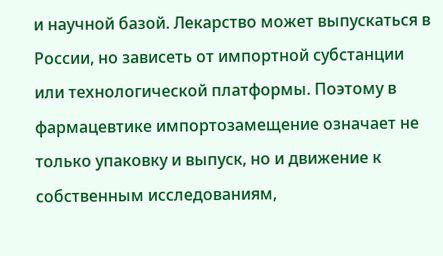и научной базой. Лекарство может выпускаться в России, но зависеть от импортной субстанции или технологической платформы. Поэтому в фармацевтике импортозамещение означает не только упаковку и выпуск, но и движение к собственным исследованиям,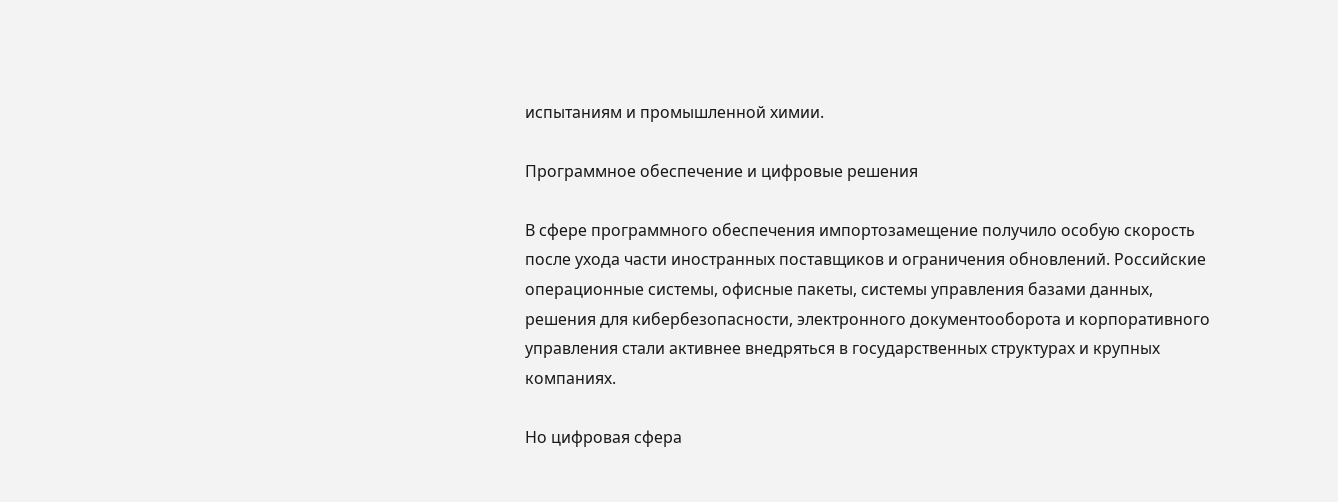испытаниям и промышленной химии.

Программное обеспечение и цифровые решения

В сфере программного обеспечения импортозамещение получило особую скорость после ухода части иностранных поставщиков и ограничения обновлений. Российские операционные системы, офисные пакеты, системы управления базами данных, решения для кибербезопасности, электронного документооборота и корпоративного управления стали активнее внедряться в государственных структурах и крупных компаниях.

Но цифровая сфера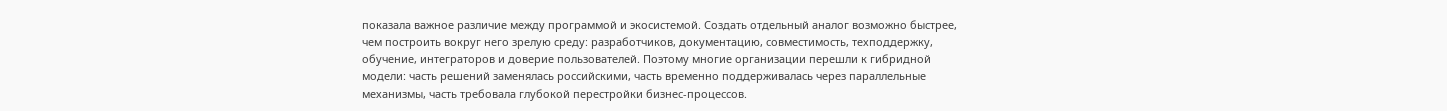показала важное различие между программой и экосистемой. Создать отдельный аналог возможно быстрее, чем построить вокруг него зрелую среду: разработчиков, документацию, совместимость, техподдержку, обучение, интеграторов и доверие пользователей. Поэтому многие организации перешли к гибридной модели: часть решений заменялась российскими, часть временно поддерживалась через параллельные механизмы, часть требовала глубокой перестройки бизнес-процессов.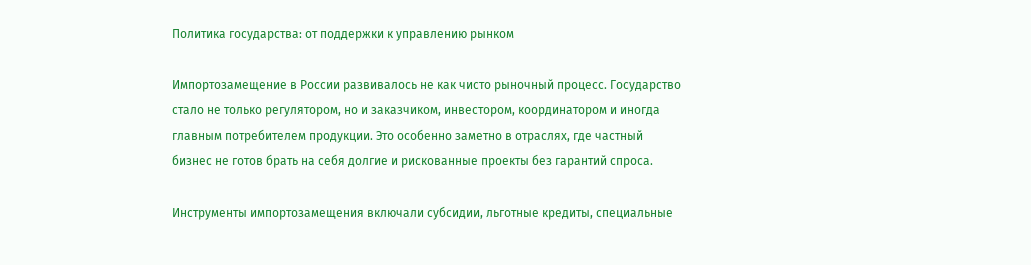Политика государства: от поддержки к управлению рынком

Импортозамещение в России развивалось не как чисто рыночный процесс. Государство стало не только регулятором, но и заказчиком, инвестором, координатором и иногда главным потребителем продукции. Это особенно заметно в отраслях, где частный бизнес не готов брать на себя долгие и рискованные проекты без гарантий спроса.

Инструменты импортозамещения включали субсидии, льготные кредиты, специальные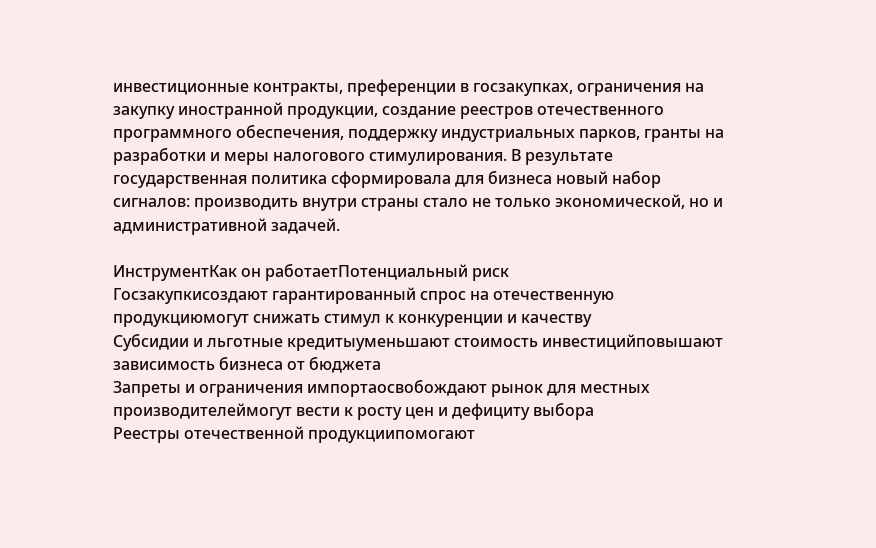инвестиционные контракты, преференции в госзакупках, ограничения на закупку иностранной продукции, создание реестров отечественного программного обеспечения, поддержку индустриальных парков, гранты на разработки и меры налогового стимулирования. В результате государственная политика сформировала для бизнеса новый набор сигналов: производить внутри страны стало не только экономической, но и административной задачей.

ИнструментКак он работаетПотенциальный риск
Госзакупкисоздают гарантированный спрос на отечественную продукциюмогут снижать стимул к конкуренции и качеству
Субсидии и льготные кредитыуменьшают стоимость инвестицийповышают зависимость бизнеса от бюджета
Запреты и ограничения импортаосвобождают рынок для местных производителеймогут вести к росту цен и дефициту выбора
Реестры отечественной продукциипомогают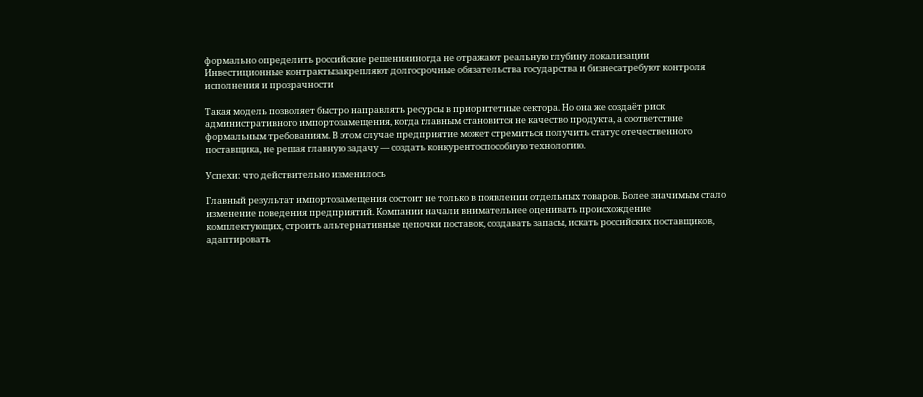формально определить российские решенияиногда не отражают реальную глубину локализации
Инвестиционные контрактызакрепляют долгосрочные обязательства государства и бизнесатребуют контроля исполнения и прозрачности

Такая модель позволяет быстро направлять ресурсы в приоритетные сектора. Но она же создаёт риск административного импортозамещения, когда главным становится не качество продукта, а соответствие формальным требованиям. В этом случае предприятие может стремиться получить статус отечественного поставщика, не решая главную задачу — создать конкурентоспособную технологию.

Успехи: что действительно изменилось

Главный результат импортозамещения состоит не только в появлении отдельных товаров. Более значимым стало изменение поведения предприятий. Компании начали внимательнее оценивать происхождение комплектующих, строить альтернативные цепочки поставок, создавать запасы, искать российских поставщиков, адаптировать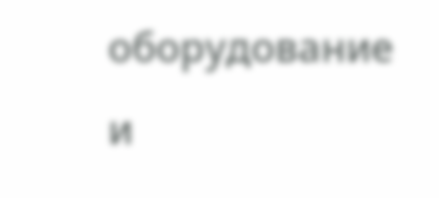оборудование и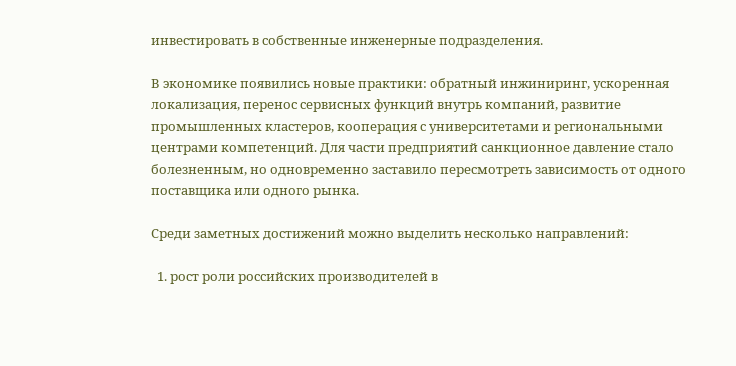инвестировать в собственные инженерные подразделения.

В экономике появились новые практики: обратный инжиниринг, ускоренная локализация, перенос сервисных функций внутрь компаний, развитие промышленных кластеров, кооперация с университетами и региональными центрами компетенций. Для части предприятий санкционное давление стало болезненным, но одновременно заставило пересмотреть зависимость от одного поставщика или одного рынка.

Среди заметных достижений можно выделить несколько направлений:

  1. рост роли российских производителей в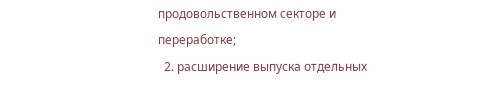продовольственном секторе и переработке;
  2. расширение выпуска отдельных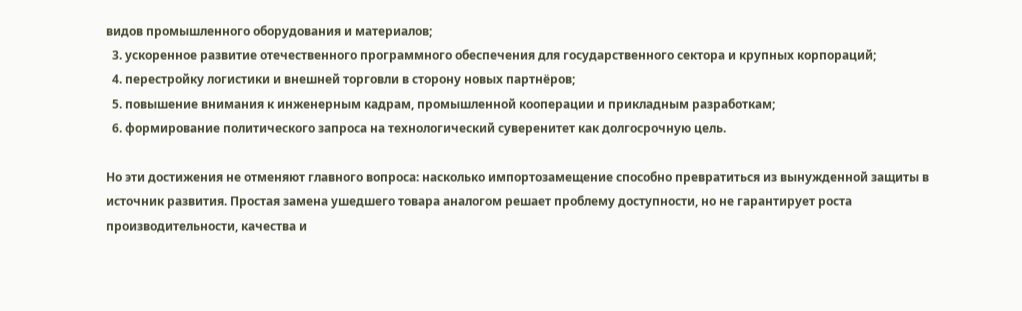видов промышленного оборудования и материалов;
  3. ускоренное развитие отечественного программного обеспечения для государственного сектора и крупных корпораций;
  4. перестройку логистики и внешней торговли в сторону новых партнёров;
  5. повышение внимания к инженерным кадрам, промышленной кооперации и прикладным разработкам;
  6. формирование политического запроса на технологический суверенитет как долгосрочную цель.

Но эти достижения не отменяют главного вопроса: насколько импортозамещение способно превратиться из вынужденной защиты в источник развития. Простая замена ушедшего товара аналогом решает проблему доступности, но не гарантирует роста производительности, качества и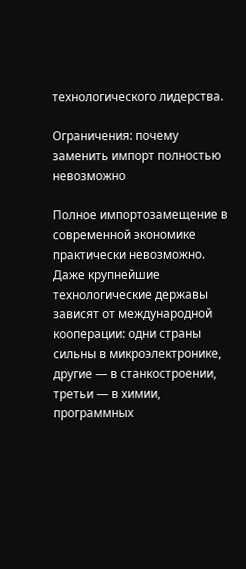технологического лидерства.

Ограничения: почему заменить импорт полностью невозможно

Полное импортозамещение в современной экономике практически невозможно. Даже крупнейшие технологические державы зависят от международной кооперации: одни страны сильны в микроэлектронике, другие — в станкостроении, третьи — в химии, программных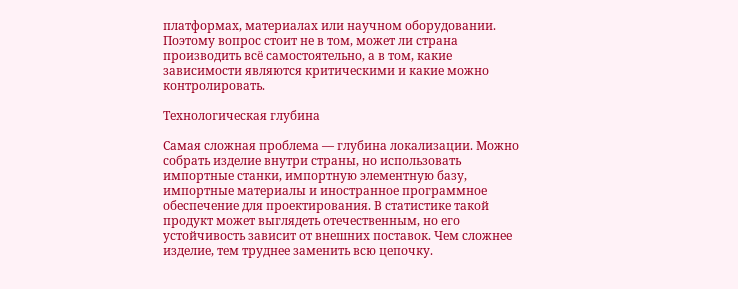платформах, материалах или научном оборудовании. Поэтому вопрос стоит не в том, может ли страна производить всё самостоятельно, а в том, какие зависимости являются критическими и какие можно контролировать.

Технологическая глубина

Самая сложная проблема — глубина локализации. Можно собрать изделие внутри страны, но использовать импортные станки, импортную элементную базу, импортные материалы и иностранное программное обеспечение для проектирования. В статистике такой продукт может выглядеть отечественным, но его устойчивость зависит от внешних поставок. Чем сложнее изделие, тем труднее заменить всю цепочку.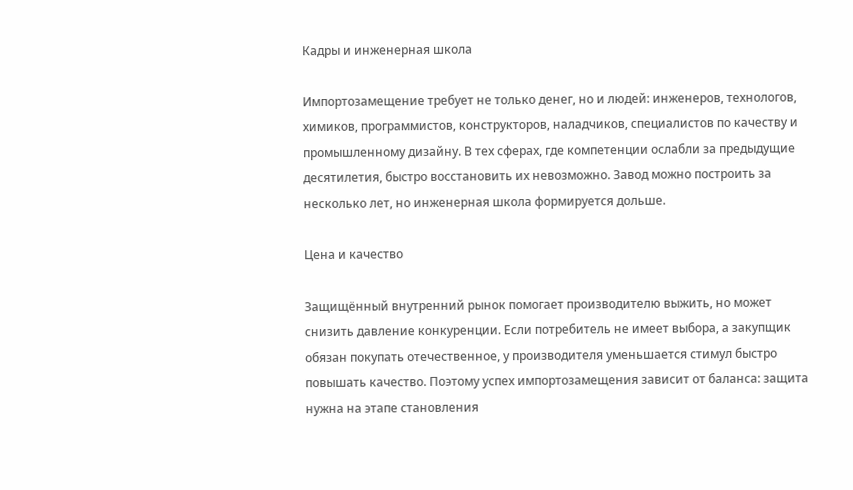Кадры и инженерная школа

Импортозамещение требует не только денег, но и людей: инженеров, технологов, химиков, программистов, конструкторов, наладчиков, специалистов по качеству и промышленному дизайну. В тех сферах, где компетенции ослабли за предыдущие десятилетия, быстро восстановить их невозможно. Завод можно построить за несколько лет, но инженерная школа формируется дольше.

Цена и качество

Защищённый внутренний рынок помогает производителю выжить, но может снизить давление конкуренции. Если потребитель не имеет выбора, а закупщик обязан покупать отечественное, у производителя уменьшается стимул быстро повышать качество. Поэтому успех импортозамещения зависит от баланса: защита нужна на этапе становления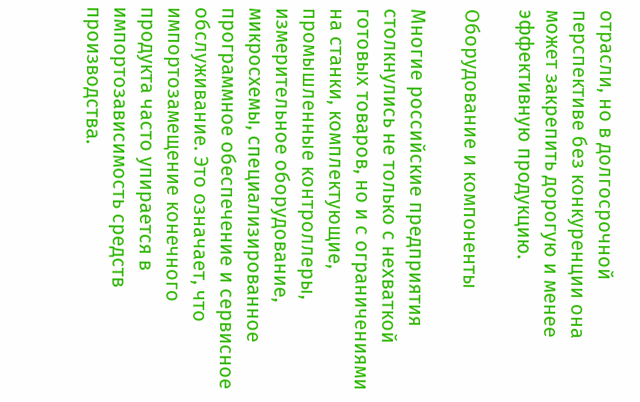отрасли, но в долгосрочной перспективе без конкуренции она может закрепить дорогую и менее эффективную продукцию.

Оборудование и компоненты

Многие российские предприятия столкнулись не только с нехваткой готовых товаров, но и с ограничениями на станки, комплектующие, промышленные контроллеры, измерительное оборудование, микросхемы, специализированное программное обеспечение и сервисное обслуживание. Это означает, что импортозамещение конечного продукта часто упирается в импортозависимость средств производства.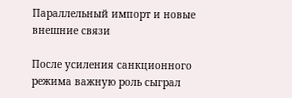Параллельный импорт и новые внешние связи

После усиления санкционного режима важную роль сыграл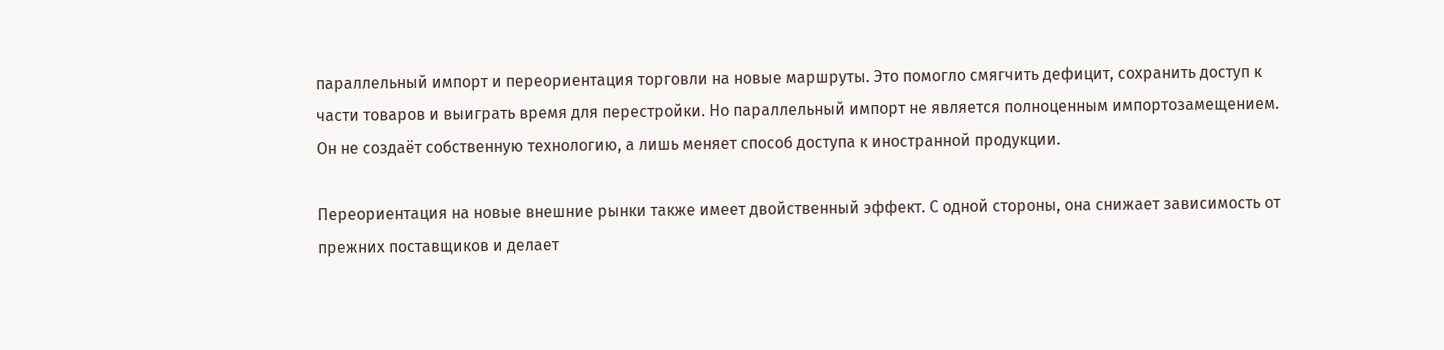параллельный импорт и переориентация торговли на новые маршруты. Это помогло смягчить дефицит, сохранить доступ к части товаров и выиграть время для перестройки. Но параллельный импорт не является полноценным импортозамещением. Он не создаёт собственную технологию, а лишь меняет способ доступа к иностранной продукции.

Переориентация на новые внешние рынки также имеет двойственный эффект. С одной стороны, она снижает зависимость от прежних поставщиков и делает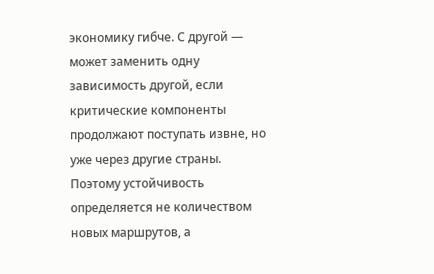экономику гибче. С другой — может заменить одну зависимость другой, если критические компоненты продолжают поступать извне, но уже через другие страны. Поэтому устойчивость определяется не количеством новых маршрутов, а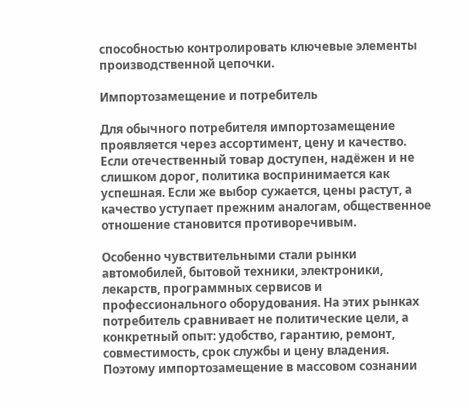способностью контролировать ключевые элементы производственной цепочки.

Импортозамещение и потребитель

Для обычного потребителя импортозамещение проявляется через ассортимент, цену и качество. Если отечественный товар доступен, надёжен и не слишком дорог, политика воспринимается как успешная. Если же выбор сужается, цены растут, а качество уступает прежним аналогам, общественное отношение становится противоречивым.

Особенно чувствительными стали рынки автомобилей, бытовой техники, электроники, лекарств, программных сервисов и профессионального оборудования. На этих рынках потребитель сравнивает не политические цели, а конкретный опыт: удобство, гарантию, ремонт, совместимость, срок службы и цену владения. Поэтому импортозамещение в массовом сознании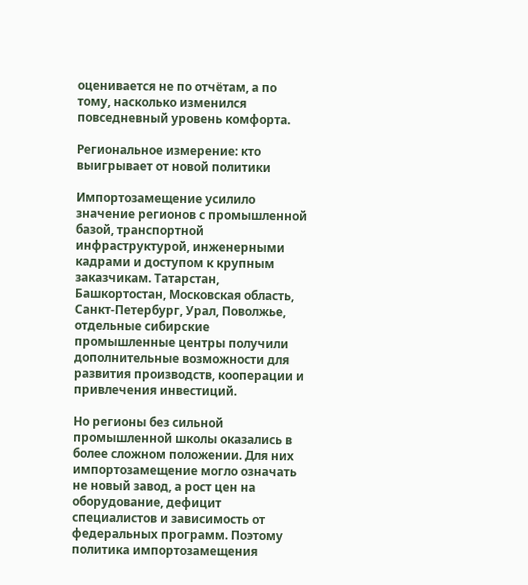оценивается не по отчётам, а по тому, насколько изменился повседневный уровень комфорта.

Региональное измерение: кто выигрывает от новой политики

Импортозамещение усилило значение регионов с промышленной базой, транспортной инфраструктурой, инженерными кадрами и доступом к крупным заказчикам. Татарстан, Башкортостан, Московская область, Санкт-Петербург, Урал, Поволжье, отдельные сибирские промышленные центры получили дополнительные возможности для развития производств, кооперации и привлечения инвестиций.

Но регионы без сильной промышленной школы оказались в более сложном положении. Для них импортозамещение могло означать не новый завод, а рост цен на оборудование, дефицит специалистов и зависимость от федеральных программ. Поэтому политика импортозамещения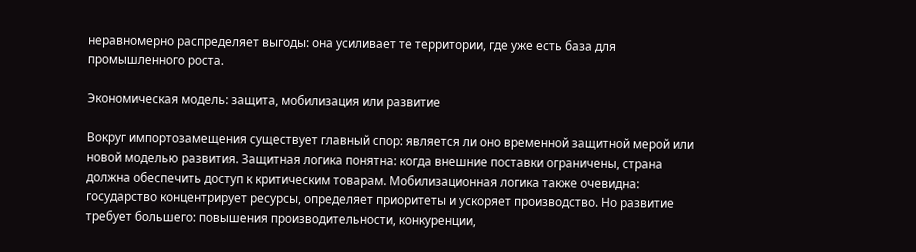неравномерно распределяет выгоды: она усиливает те территории, где уже есть база для промышленного роста.

Экономическая модель: защита, мобилизация или развитие

Вокруг импортозамещения существует главный спор: является ли оно временной защитной мерой или новой моделью развития. Защитная логика понятна: когда внешние поставки ограничены, страна должна обеспечить доступ к критическим товарам. Мобилизационная логика также очевидна: государство концентрирует ресурсы, определяет приоритеты и ускоряет производство. Но развитие требует большего: повышения производительности, конкуренции,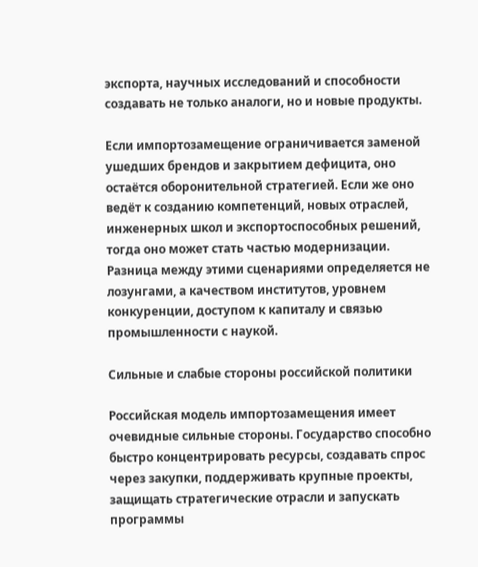экспорта, научных исследований и способности создавать не только аналоги, но и новые продукты.

Если импортозамещение ограничивается заменой ушедших брендов и закрытием дефицита, оно остаётся оборонительной стратегией. Если же оно ведёт к созданию компетенций, новых отраслей, инженерных школ и экспортоспособных решений, тогда оно может стать частью модернизации. Разница между этими сценариями определяется не лозунгами, а качеством институтов, уровнем конкуренции, доступом к капиталу и связью промышленности с наукой.

Сильные и слабые стороны российской политики

Российская модель импортозамещения имеет очевидные сильные стороны. Государство способно быстро концентрировать ресурсы, создавать спрос через закупки, поддерживать крупные проекты, защищать стратегические отрасли и запускать программы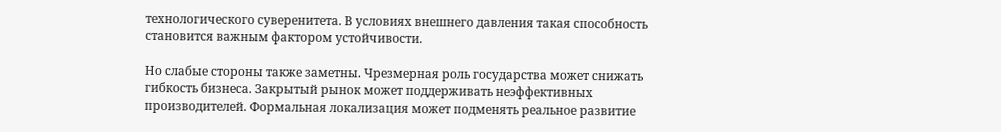технологического суверенитета. В условиях внешнего давления такая способность становится важным фактором устойчивости.

Но слабые стороны также заметны. Чрезмерная роль государства может снижать гибкость бизнеса. Закрытый рынок может поддерживать неэффективных производителей. Формальная локализация может подменять реальное развитие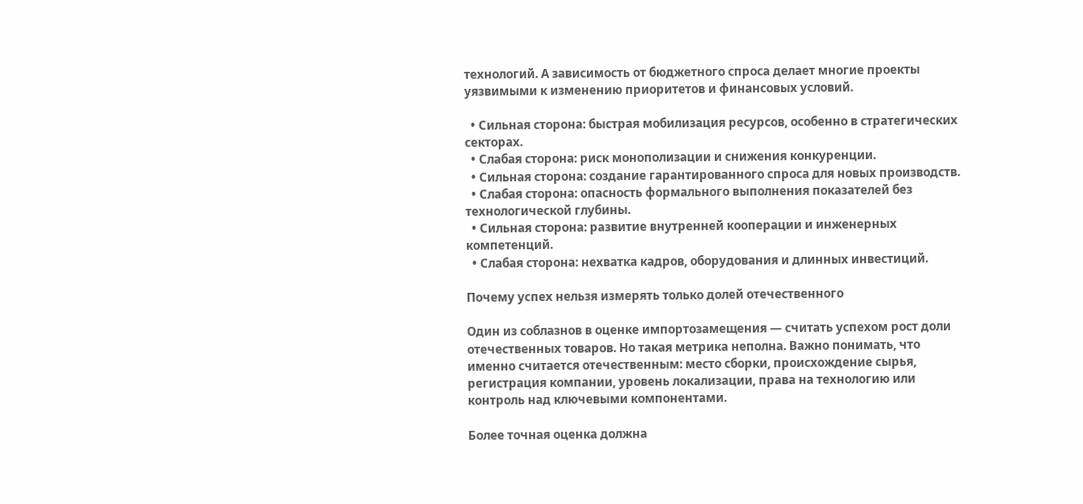технологий. А зависимость от бюджетного спроса делает многие проекты уязвимыми к изменению приоритетов и финансовых условий.

  • Сильная сторона: быстрая мобилизация ресурсов, особенно в стратегических секторах.
  • Слабая сторона: риск монополизации и снижения конкуренции.
  • Сильная сторона: создание гарантированного спроса для новых производств.
  • Слабая сторона: опасность формального выполнения показателей без технологической глубины.
  • Сильная сторона: развитие внутренней кооперации и инженерных компетенций.
  • Слабая сторона: нехватка кадров, оборудования и длинных инвестиций.

Почему успех нельзя измерять только долей отечественного

Один из соблазнов в оценке импортозамещения — считать успехом рост доли отечественных товаров. Но такая метрика неполна. Важно понимать, что именно считается отечественным: место сборки, происхождение сырья, регистрация компании, уровень локализации, права на технологию или контроль над ключевыми компонентами.

Более точная оценка должна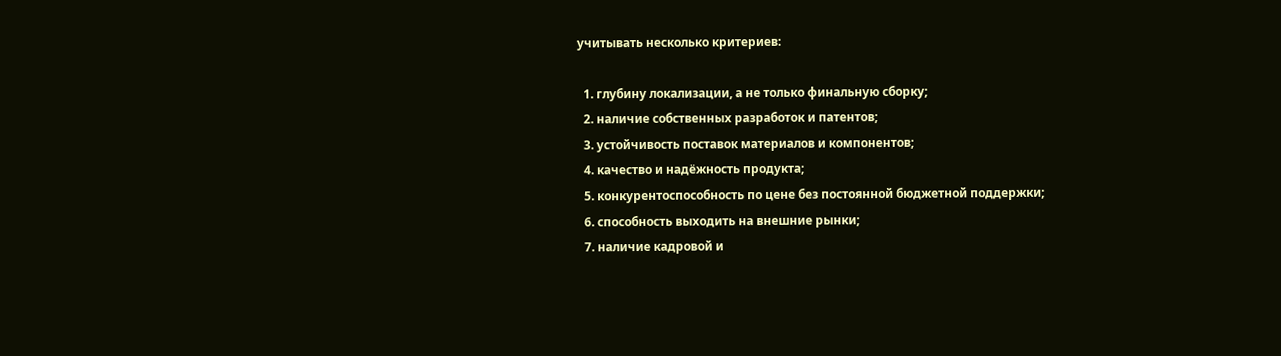учитывать несколько критериев:

  1. глубину локализации, а не только финальную сборку;
  2. наличие собственных разработок и патентов;
  3. устойчивость поставок материалов и компонентов;
  4. качество и надёжность продукта;
  5. конкурентоспособность по цене без постоянной бюджетной поддержки;
  6. способность выходить на внешние рынки;
  7. наличие кадровой и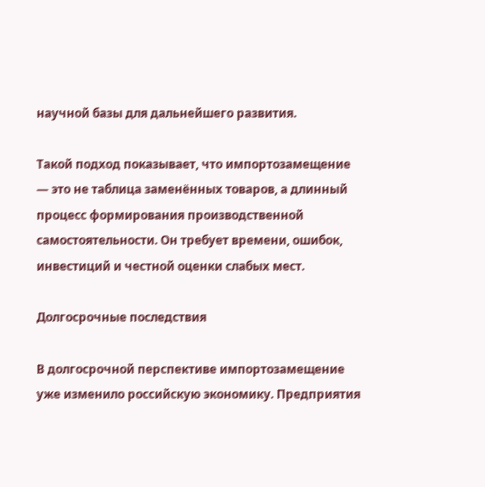научной базы для дальнейшего развития.

Такой подход показывает, что импортозамещение — это не таблица заменённых товаров, а длинный процесс формирования производственной самостоятельности. Он требует времени, ошибок, инвестиций и честной оценки слабых мест.

Долгосрочные последствия

В долгосрочной перспективе импортозамещение уже изменило российскую экономику. Предприятия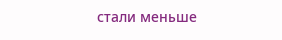стали меньше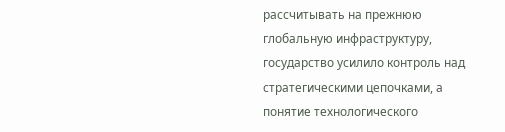рассчитывать на прежнюю глобальную инфраструктуру, государство усилило контроль над стратегическими цепочками, а понятие технологического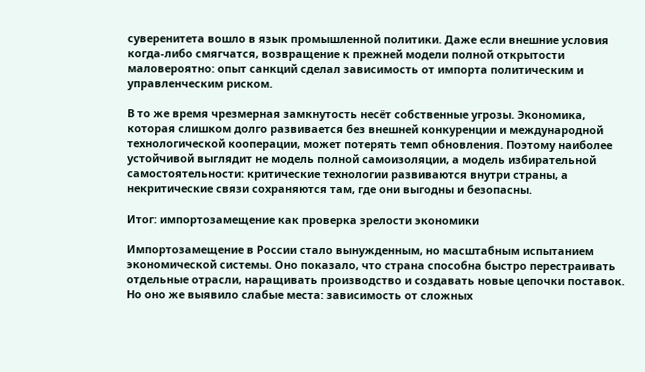суверенитета вошло в язык промышленной политики. Даже если внешние условия когда-либо смягчатся, возвращение к прежней модели полной открытости маловероятно: опыт санкций сделал зависимость от импорта политическим и управленческим риском.

В то же время чрезмерная замкнутость несёт собственные угрозы. Экономика, которая слишком долго развивается без внешней конкуренции и международной технологической кооперации, может потерять темп обновления. Поэтому наиболее устойчивой выглядит не модель полной самоизоляции, а модель избирательной самостоятельности: критические технологии развиваются внутри страны, а некритические связи сохраняются там, где они выгодны и безопасны.

Итог: импортозамещение как проверка зрелости экономики

Импортозамещение в России стало вынужденным, но масштабным испытанием экономической системы. Оно показало, что страна способна быстро перестраивать отдельные отрасли, наращивать производство и создавать новые цепочки поставок. Но оно же выявило слабые места: зависимость от сложных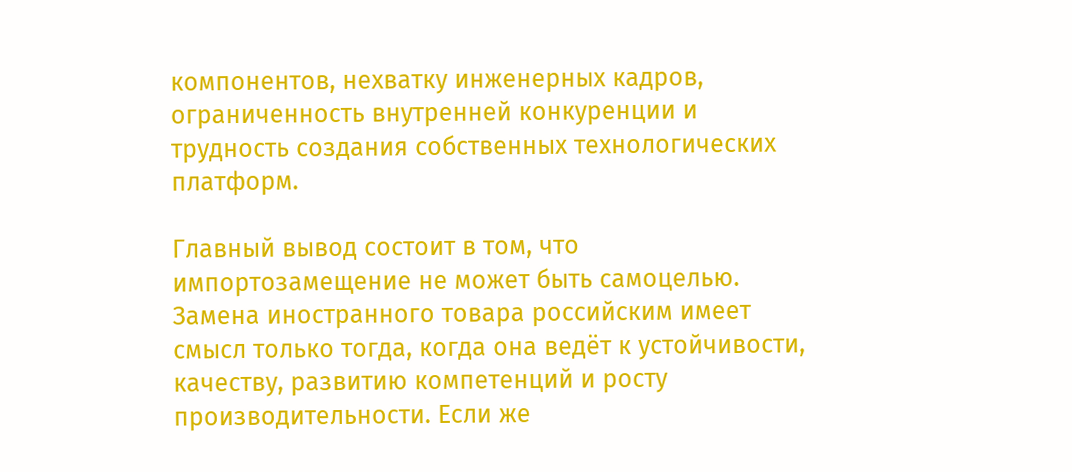компонентов, нехватку инженерных кадров, ограниченность внутренней конкуренции и трудность создания собственных технологических платформ.

Главный вывод состоит в том, что импортозамещение не может быть самоцелью. Замена иностранного товара российским имеет смысл только тогда, когда она ведёт к устойчивости, качеству, развитию компетенций и росту производительности. Если же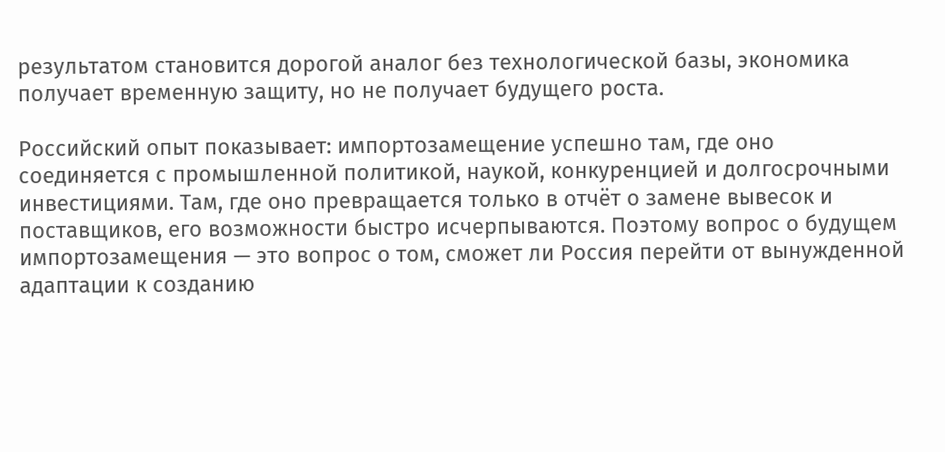результатом становится дорогой аналог без технологической базы, экономика получает временную защиту, но не получает будущего роста.

Российский опыт показывает: импортозамещение успешно там, где оно соединяется с промышленной политикой, наукой, конкуренцией и долгосрочными инвестициями. Там, где оно превращается только в отчёт о замене вывесок и поставщиков, его возможности быстро исчерпываются. Поэтому вопрос о будущем импортозамещения — это вопрос о том, сможет ли Россия перейти от вынужденной адаптации к созданию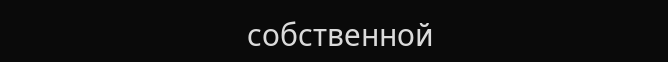собственной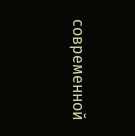современной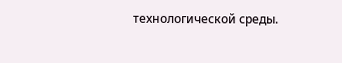технологической среды.